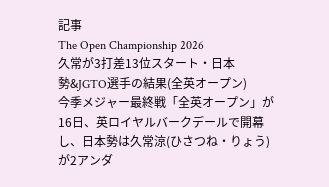記事
The Open Championship 2026
久常が3打差13位スタート・日本勢&JGTO選手の結果(全英オープン)
今季メジャー最終戦「全英オープン」が16日、英ロイヤルバークデールで開幕し、日本勢は久常涼(ひさつね・りょう)が2アンダ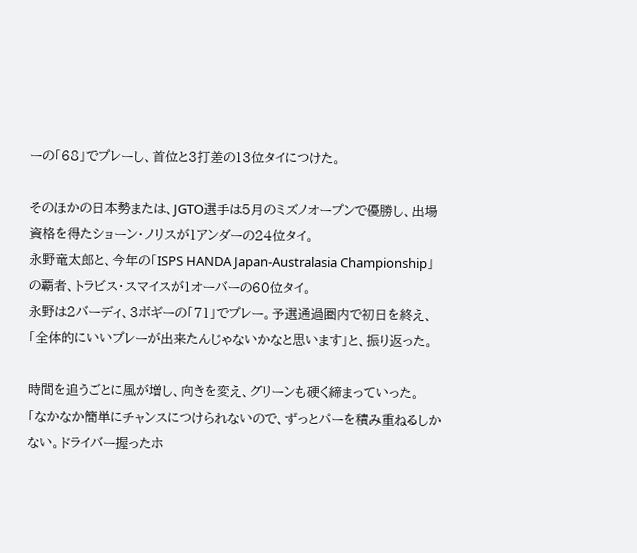ーの「68」でプレーし、首位と3打差の13位タイにつけた。

そのほかの日本勢または、JGTO選手は5月のミズノオープンで優勝し、出場資格を得たショーン・ノリスが1アンダーの24位タイ。
永野竜太郎と、今年の「ISPS HANDA Japan-Australasia Championship」の覇者、トラビス・スマイスが1オーバーの60位タイ。
永野は2バーディ、3ボギーの「71」でプレー。予選通過圏内で初日を終え、「全体的にいいプレーが出来たんじゃないかなと思います」と、振り返った。

時間を追うごとに風が増し、向きを変え、グリーンも硬く締まっていった。
「なかなか簡単にチャンスにつけられないので、ずっとパーを積み重ねるしかない。ドライバー握ったホ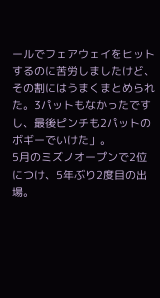ールでフェアウェイをヒットするのに苦労しましたけど、その割にはうまくまとめられた。3パットもなかったですし、最後ピンチも2パットのボギーでいけた」。
5月のミズノオープンで2位につけ、5年ぶり2度目の出場。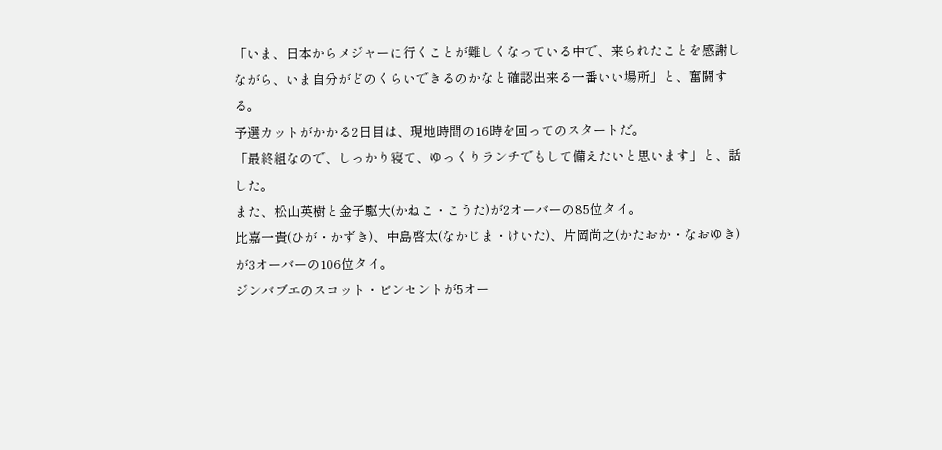「いま、日本からメジャーに行くことが難しくなっている中で、来られたことを感謝しながら、いま自分がどのくらいできるのかなと確認出来る一番いい場所」と、奮闘する。
予選カットがかかる2日目は、現地時間の16時を回ってのスタートだ。
「最終組なので、しっかり寝て、ゆっくりランチでもして備えたいと思います」と、話した。
また、松山英樹と金子駆大(かねこ・こうた)が2オーバーの85位タイ。
比嘉一貴(ひが・かずき)、中島啓太(なかじま・けいた)、片岡尚之(かたおか・なおゆき)が3オーバーの106位タイ。
ジンバブエのスコット・ビンセントが5オー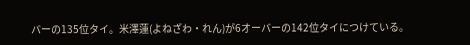バーの135位タイ。米澤蓮(よねざわ・れん)が6オーバーの142位タイにつけている。